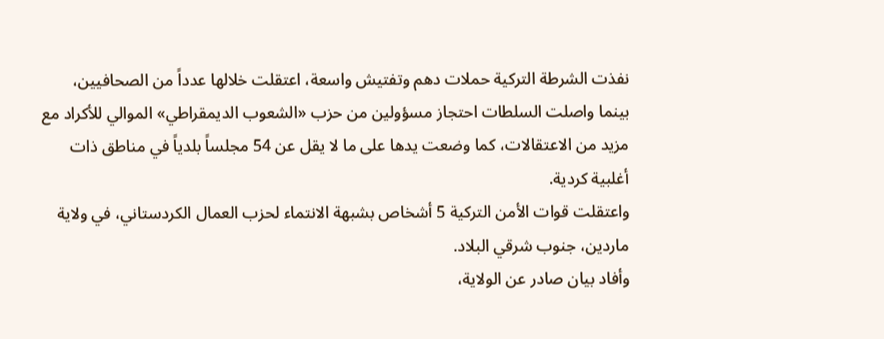نفذت الشرطة التركية حملات دهم وتفتيش واسعة، اعتقلت خلالها عدداً من الصحافيين، بينما واصلت السلطات احتجاز مسؤولين من حزب «الشعوب الديمقراطي» الموالي للأكراد مع مزيد من الاعتقالات، كما وضعت يدها على ما لا يقل عن 54 مجلساً بلدياً في مناطق ذات أغلبية كردية.
واعتقلت قوات الأمن التركية 5 أشخاص بشبهة الانتماء لحزب العمال الكردستاني، في ولاية ماردين، جنوب شرقي البلاد.
وأفاد بيان صادر عن الولاية،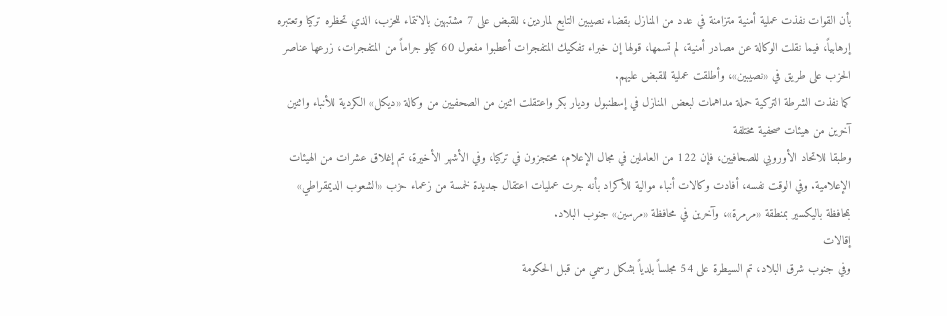بأن القوات نفذت عملية أمنية متزامنة في عدد من المنازل بقضاء نصيبين التابع لماردين، للقبض على 7 مشتبهين بالانتماء للحزب، الذي تحظره تركيا وتعتبره إرهابياً، فيما نقلت الوكالة عن مصادر أمنية، لم تسمها، قولها إن خبراء تفكيك المتفجرات أعطبوا مفعول 60 كيلو جراماً من المتفجرات، زرعها عناصر الحزب على طريق في «نصيبين»، وأطلقت عملية للقبض عليهم.
كما نفذت الشرطة التركية حملة مداهمات لبعض المنازل في إسطنبول وديار بكر واعتقلت اثنين من الصحفيين من وكالة «ديكل» الكردية للأنباء واثنين آخرين من هيئات صحفية مختلفة
وطبقا للاتحاد الأوروبي للصحافيين، فإن 122 من العاملين في مجال الإعلام، محتجزون في تركيا، وفي الأشهر الأخيرة، تم إغلاق عشرات من الهيئات الإعلامية. وفي الوقت نفسه، أفادت وكالات أنباء موالية للأكراد بأنه جرت عمليات اعتقال جديدة لخمسة من زعماء حزب «الشعوب الديمقراطي» بمحافظة باليكسير بمنطقة «مرمرة»، وآخرين في محافظة «مرسين» جنوب البلاد.
إقالات
وفي جنوب شرق البلاد، تم السيطرة على 54 مجلساً بلدياً بشكل رسمي من قبل الحكومة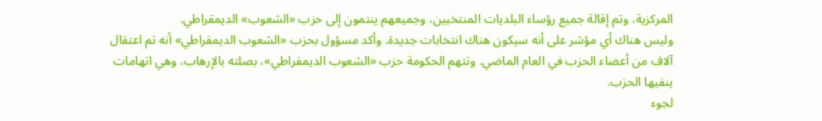المركزية، وتم إقالة جميع رؤساء البلديات المنتخبين، وجميعهم ينتمون إلى حزب «الشعوب» الديمقراطي.
وليس هناك أي مؤشر على أنه سيكون هناك انتخابات جديدة. وأكد مسؤول بحزب «الشعوب الديمقراطي» أنه تم اعتقال آلاف من أعضاء الحزب في العام الماضي. وتتهم الحكومة حزب «الشعوب الديمقراطي»، بصلته بالإرهاب، وهي اتهامات ينفيها الحزب.
لجوء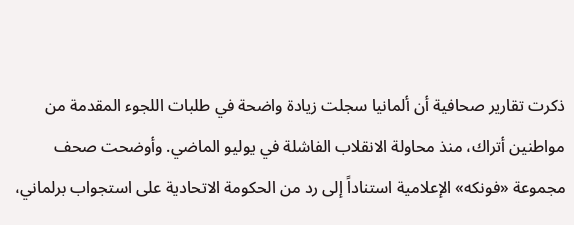ذكرت تقارير صحافية أن ألمانيا سجلت زيادة واضحة في طلبات اللجوء المقدمة من مواطنين أتراك، منذ محاولة الانقلاب الفاشلة في يوليو الماضي. وأوضحت صحف مجموعة «فونكه» الإعلامية استناداً إلى رد من الحكومة الاتحادية على استجواب برلماني،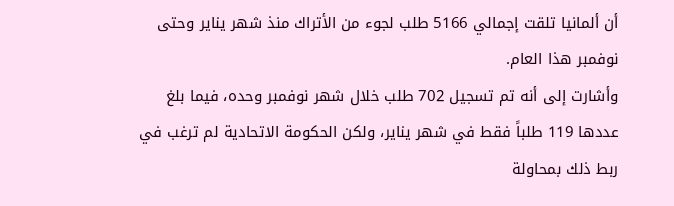أن ألمانيا تلقت إجمالي 5166 طلب لجوء من الأتراك منذ شهر يناير وحتى نوفمبر هذا العام.
وأشارت إلى أنه تم تسجيل 702 طلب خلال شهر نوفمبر وحده، فيما بلغ عددها 119 طلباً فقط في شهر يناير، ولكن الحكومة الاتحادية لم ترغب في ربط ذلك بمحاولة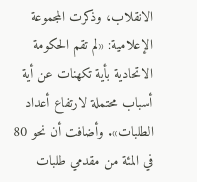الانقلاب، وذكرت المجموعة الإعلامية: «لم تقم الحكومة الاتحادية بأية تكهنات عن أية أسباب محتملة لارتفاع أعداد الطلبات». وأضافت أن نحو 80 في المئة من مقدمي طلبات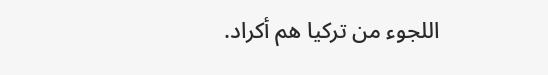اللجوء من تركيا هم أكراد.